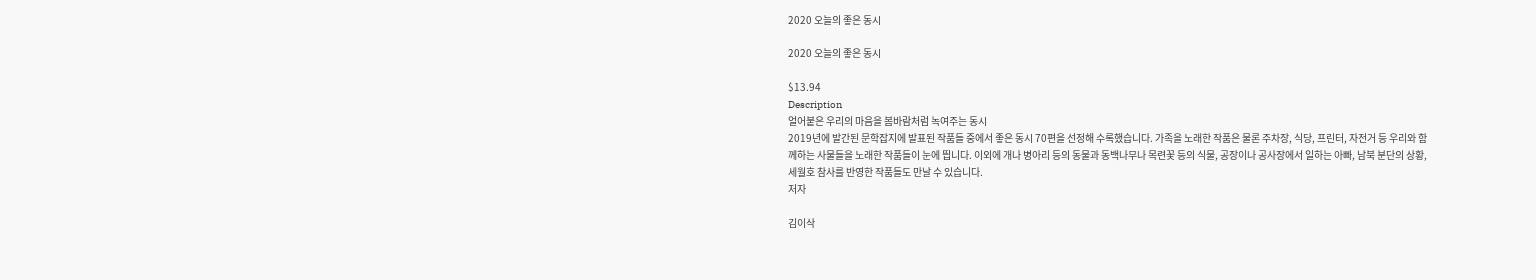2020 오늘의 좋은 동시

2020 오늘의 좋은 동시

$13.94
Description
얼어붙은 우리의 마음을 봄바람처럼 녹여주는 동시
2019년에 발간된 문학잡지에 발표된 작품들 중에서 좋은 동시 70편을 선정해 수록했습니다. 가족을 노래한 작품은 물론 주차장, 식당, 프린터, 자전거 등 우리와 함께하는 사물들을 노래한 작품들이 눈에 띕니다. 이외에 개나 병아리 등의 동물과 동백나무나 목련꽃 등의 식물, 공장이나 공사장에서 일하는 아빠, 남북 분단의 상황, 세월호 참사를 반영한 작품들도 만날 수 있습니다.
저자

김이삭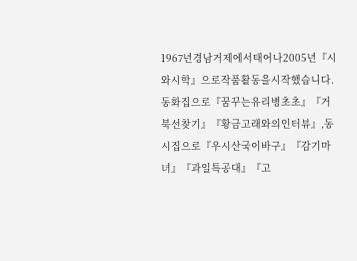1967년경남거제에서태어나2005년『시와시학』으로작품활동을시작했습니다.동화집으로『꿈꾸는유리병초초』『거북선찾기』『황금고래와의인터뷰』,동시집으로『우시산국이바구』『감기마녀』『과일특공대』『고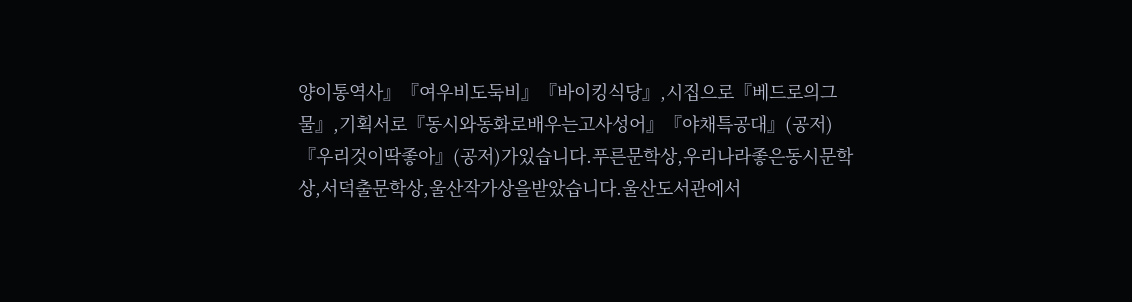양이통역사』『여우비도둑비』『바이킹식당』,시집으로『베드로의그물』,기획서로『동시와동화로배우는고사성어』『야채특공대』(공저)『우리것이딱좋아』(공저)가있습니다.푸른문학상,우리나라좋은동시문학상,서덕출문학상,울산작가상을받았습니다.울산도서관에서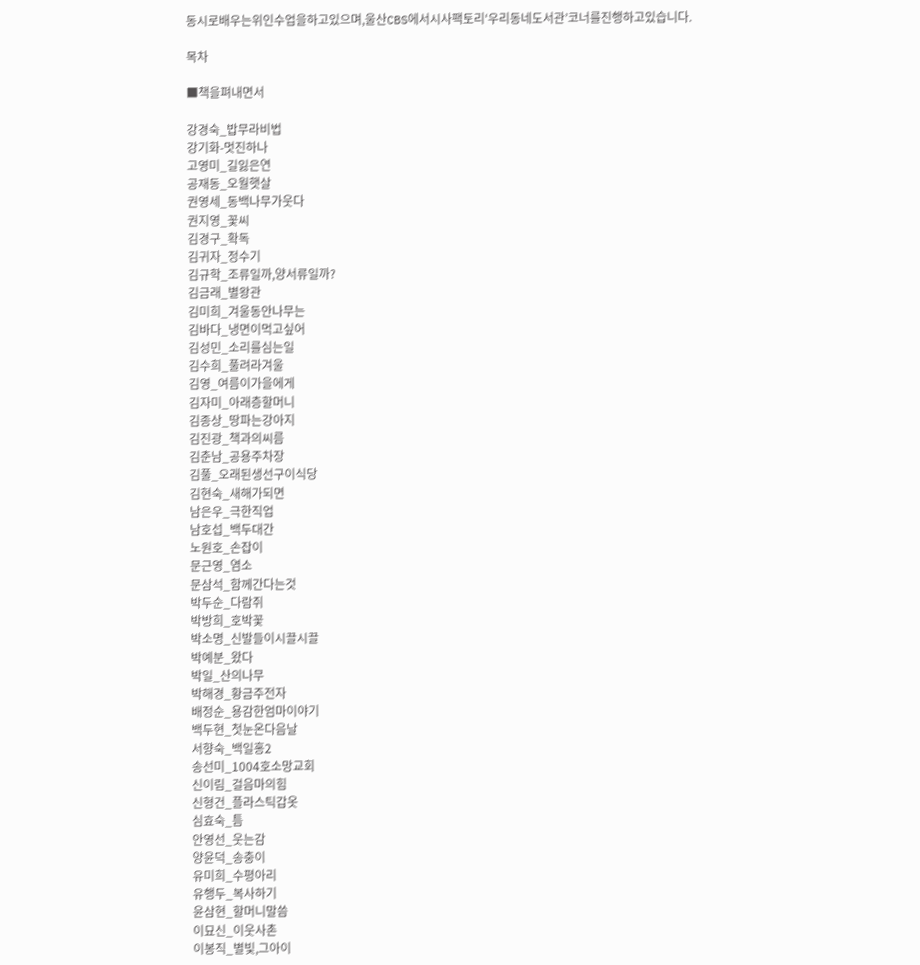동시로배우는위인수업을하고있으며,울산CBS에서시사팩토리‘우리동네도서관’코너를진행하고있습니다.

목차

■책을펴내면서

강경숙_밥무라비법
강기화-멋진하나
고영미_길잃은연
공재동_오월햇살
권영세_동백나무가웃다
권지영_꽃씨
김경구_확독
김귀자_정수기
김규학_조류일까,양서류일까?
김금래_별왕관
김미희_겨울동안나무는
김바다_냉면이먹고싶어
김성민_소리를심는일
김수희_풀려라겨울
김영_여름이가을에게
김자미_아래층할머니
김종상_땅파는강아지
김진광_책과의씨름
김춘남_공용주차장
김풀_오래된생선구이식당
김현숙_새해가되면
남은우_극한직업
남호섭_백두대간
노원호_손잡이
문근영_염소
문삼석_함께간다는것
박두순_다람쥐
박방희_호박꽃
박소명_신발들이시끌시끌
박예분_왔다
박일_산의나무
박해경_황금주전자
배정순_용감한엄마이야기
백두현_첫눈온다음날
서향숙_백일홍2
송선미_1004호소망교회
신이림_걸음마의힘
신형건_플라스틱갑옷
심효숙_틈
안영선_웃는감
양윤덕_송충이
유미희_수평아리
유행두_복사하기
윤삼현_할머니말씀
이묘신_이웃사촌
이봉직_별빛,그아이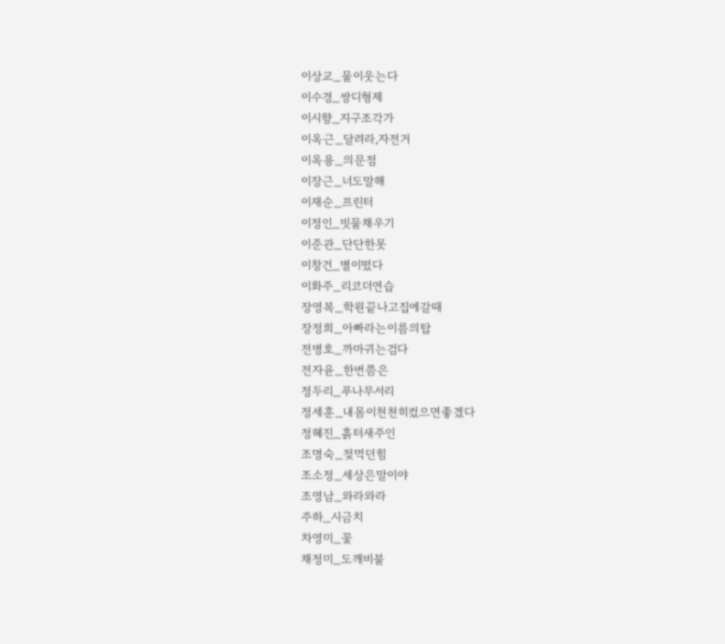이상교_물이웃는다
이수경_쌍디형제
이시향_지구조각가
이옥근_달려라,자전거
이옥용_의문점
이장근_너도말해
이재순_프린터
이정인_빗물채우기
이준관_단단한못
이창건_별이떴다
이화주_리코더연습
장영복_학원끝나고집에갈때
장정희_아빠라는이름의탑
전병호_까마귀는검다
전자윤_한번쯤은
정두리_푸나무서리
정세훈_내몸이천천히컸으면좋겠다
정혜진_흙터새주인
조명숙_젖먹던힘
조소정_세상은말이야
조영남_와라와라
주하_시금치
차영미_꽃
채정미_도깨비불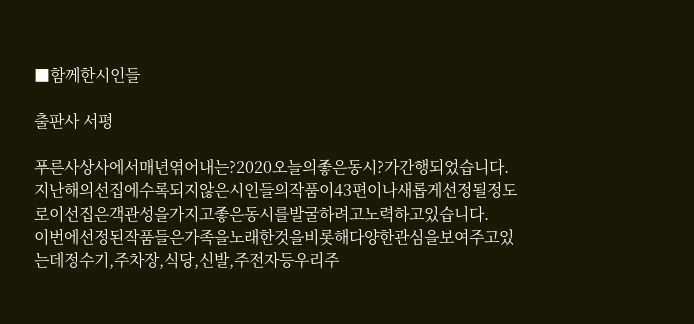■함께한시인들

출판사 서평

푸른사상사에서매년엮어내는?2020오늘의좋은동시?가간행되었습니다.지난해의선집에수록되지않은시인들의작품이43편이나새롭게선정될정도로이선집은객관성을가지고좋은동시를발굴하려고노력하고있습니다.
이번에선정된작품들은가족을노래한것을비롯해다양한관심을보여주고있는데정수기,주차장,식당,신발,주전자등우리주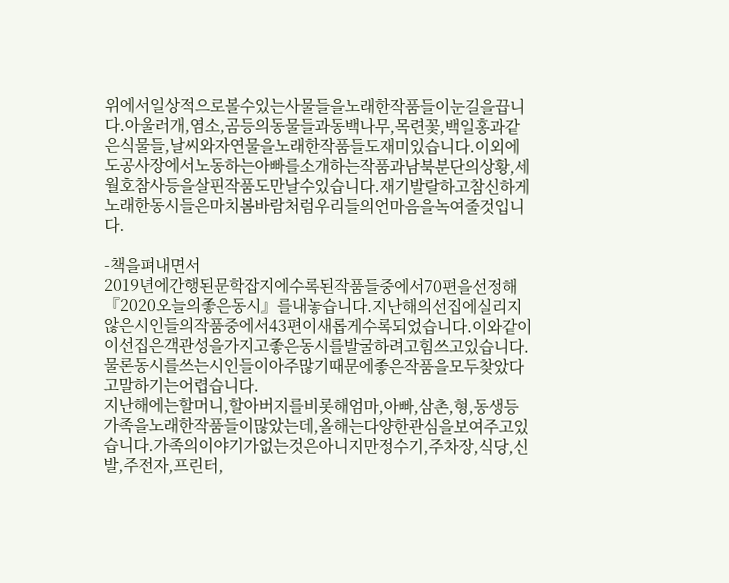위에서일상적으로볼수있는사물들을노래한작품들이눈길을끕니다.아울러개,염소,곰등의동물들과동백나무,목련꽃,백일홍과같은식물들,날씨와자연물을노래한작품들도재미있습니다.이외에도공사장에서노동하는아빠를소개하는작품과남북분단의상황,세월호참사등을살핀작품도만날수있습니다.재기발랄하고참신하게노래한동시들은마치봄바람처럼우리들의언마음을녹여줄것입니다.

-책을펴내면서
2019년에간행된문학잡지에수록된작품들중에서70편을선정해『2020오늘의좋은동시』를내놓습니다.지난해의선집에실리지않은시인들의작품중에서43편이새롭게수록되었습니다.이와같이이선집은객관성을가지고좋은동시를발굴하려고힘쓰고있습니다.물론동시를쓰는시인들이아주많기때문에좋은작품을모두찾았다고말하기는어렵습니다.
지난해에는할머니,할아버지를비롯해엄마,아빠,삼촌,형,동생등가족을노래한작품들이많았는데,올해는다양한관심을보여주고있습니다.가족의이야기가없는것은아니지만정수기,주차장,식당,신발,주전자,프린터,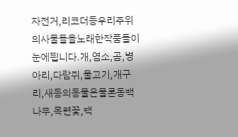자전거,리코더등우리주위의사물들을노래한작품들이눈에띕니다.개,염소,곰,병아리,다람쥐,물고기,개구리,새등의동물은물론동백나무,목련꽃,백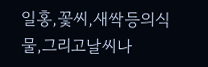일홍,꽃씨,새싹등의식물,그리고날씨나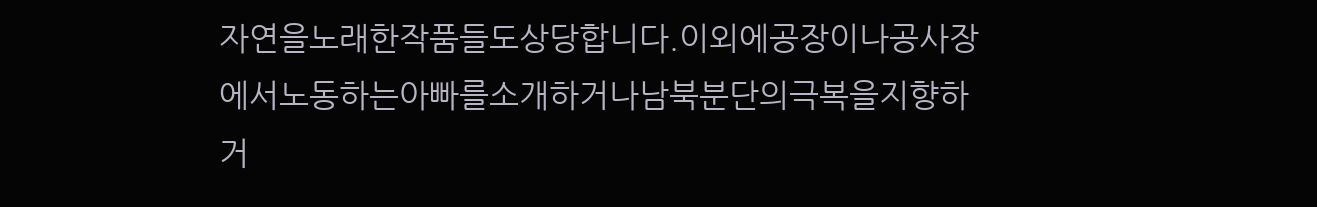자연을노래한작품들도상당합니다.이외에공장이나공사장에서노동하는아빠를소개하거나남북분단의극복을지향하거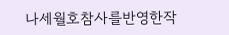나세월호참사를반영한작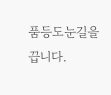품등도눈길을끕니다.